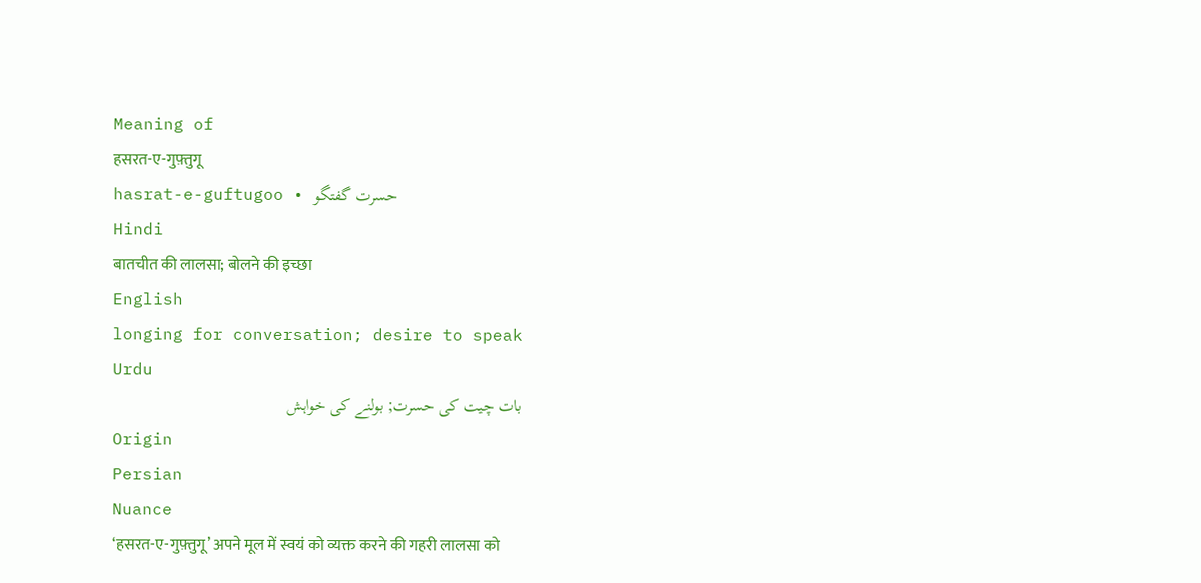Meaning of
हसरत-ए-गुफ़्तुगू
hasrat-e-guftugoo • حسرت گفتگو
Hindi
बातचीत की लालसा; बोलने की इच्छा
English
longing for conversation; desire to speak
Urdu
بات چیت کی حسرت; بولنے کی خواہش
Origin
Persian
Nuance
‘हसरत-ए-गुफ़्तुगू’ अपने मूल में स्वयं को व्यक्त करने की गहरी लालसा को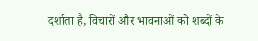दर्शाता है, विचारों और भावनाओं को शब्दों के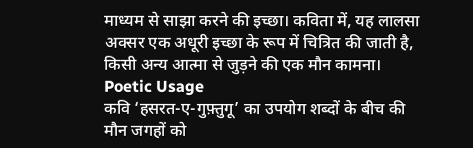माध्यम से साझा करने की इच्छा। कविता में, यह लालसा अक्सर एक अधूरी इच्छा के रूप में चित्रित की जाती है, किसी अन्य आत्मा से जुड़ने की एक मौन कामना।
Poetic Usage
कवि ‘हसरत-ए-गुफ़्तुगू’ का उपयोग शब्दों के बीच की मौन जगहों को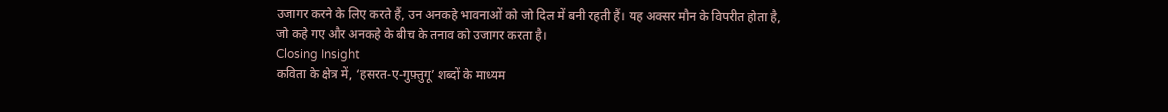उजागर करने के लिए करते हैं, उन अनकहे भावनाओं को जो दिल में बनी रहती हैं। यह अक्सर मौन के विपरीत होता है, जो कहे गए और अनकहे के बीच के तनाव को उजागर करता है।
Closing Insight
कविता के क्षेत्र में, ‘हसरत-ए-गुफ़्तुगू’ शब्दों के माध्यम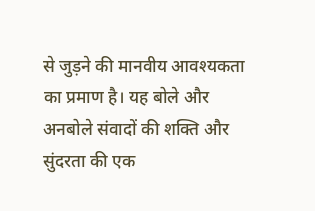से जुड़ने की मानवीय आवश्यकता का प्रमाण है। यह बोले और अनबोले संवादों की शक्ति और सुंदरता की एक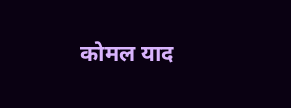कोमल याद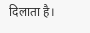दिलाता है।